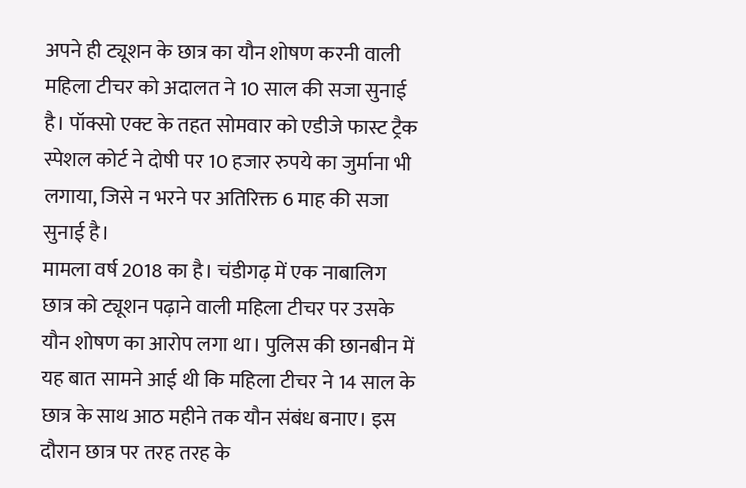अपने ही ट्यूशन के छात्र का यौन शोषण करनी वाली महिला टीचर को अदालत ने 10 साल की सजा सुनाई है। पॉक्सो एक्ट के तहत सोमवार को एडीजे फास्ट ट्रैक स्पेशल कोर्ट ने दोषी पर 10 हजार रुपये का जुर्माना भी लगाया, जिसे न भरने पर अतिरिक्त 6 माह की सजा सुनाई है।
मामला वर्ष 2018 का है। चंडीगढ़ में एक नाबालिग छात्र को ट्यूशन पढ़ाने वाली महिला टीचर पर उसके यौन शोषण का आरोप लगा था। पुलिस की छानबीन में यह बात सामने आई थी कि महिला टीचर ने 14 साल के छात्र के साथ आठ महीने तक यौन संबंध बनाए। इस दौरान छात्र पर तरह तरह के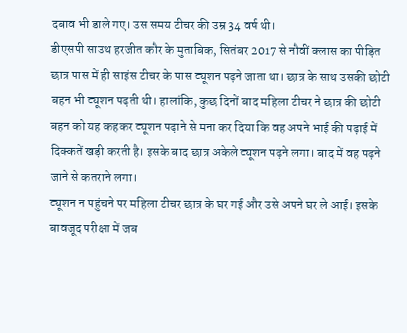दबाव भी डाले गए। उस समय टीचर की उम्र 34 वर्ष थी।
डीएसपी साउथ हरजीत कौर के मुताबिक, सितंबर 2017 से नौवीं क्लास का पीड़ित छात्र पास में ही साइंस टीचर के पास ट्यूशन पढ़ने जाता था। छात्र के साथ उसकी छोटी बहन भी ट्यूशन पढ़ती थी। हालांकि, कुछ दिनों बाद महिला टीचर ने छात्र की छोटी बहन को यह कहकर ट्यूशन पढ़ाने से मना कर दिया कि वह अपने भाई की पढ़ाई में दिक्कतें खड़ी करती है। इसके बाद छात्र अकेले ट्यूशन पढ़ने लगा। बाद में वह पढ़ने जाने से कतराने लगा।
ट्यूशन न पहुंचने पर महिला टीचर छात्र के घर गई और उसे अपने घर ले आई। इसके बावजूद परीक्षा में जब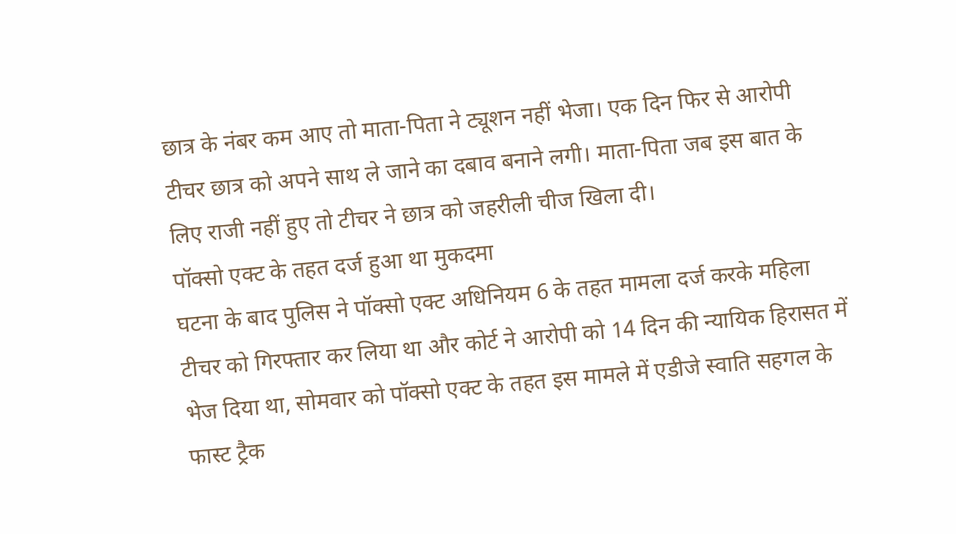छात्र के नंबर कम आए तो माता-पिता ने ट्यूशन नहीं भेजा। एक दिन फिर से आरोपी टीचर छात्र को अपने साथ ले जाने का दबाव बनाने लगी। माता-पिता जब इस बात के लिए राजी नहीं हुए तो टीचर ने छात्र को जहरीली चीज खिला दी।
पॉक्सो एक्ट के तहत दर्ज हुआ था मुकदमा
घटना के बाद पुलिस ने पॉक्सो एक्ट अधिनियम 6 के तहत मामला दर्ज करके महिला टीचर को गिरफ्तार कर लिया था और कोर्ट ने आरोपी को 14 दिन की न्यायिक हिरासत में भेज दिया था, सोमवार को पॉक्सो एक्ट के तहत इस मामले में एडीजे स्वाति सहगल के फास्ट ट्रैक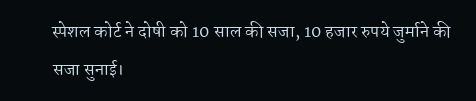स्पेशल कोर्ट ने दोषी को 10 साल की सजा, 10 हजार रुपये जुर्माने की सजा सुनाई।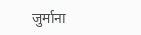जुर्माना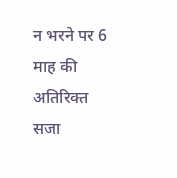न भरने पर 6 माह की अतिरिक्त सजा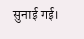सुनाई गई।